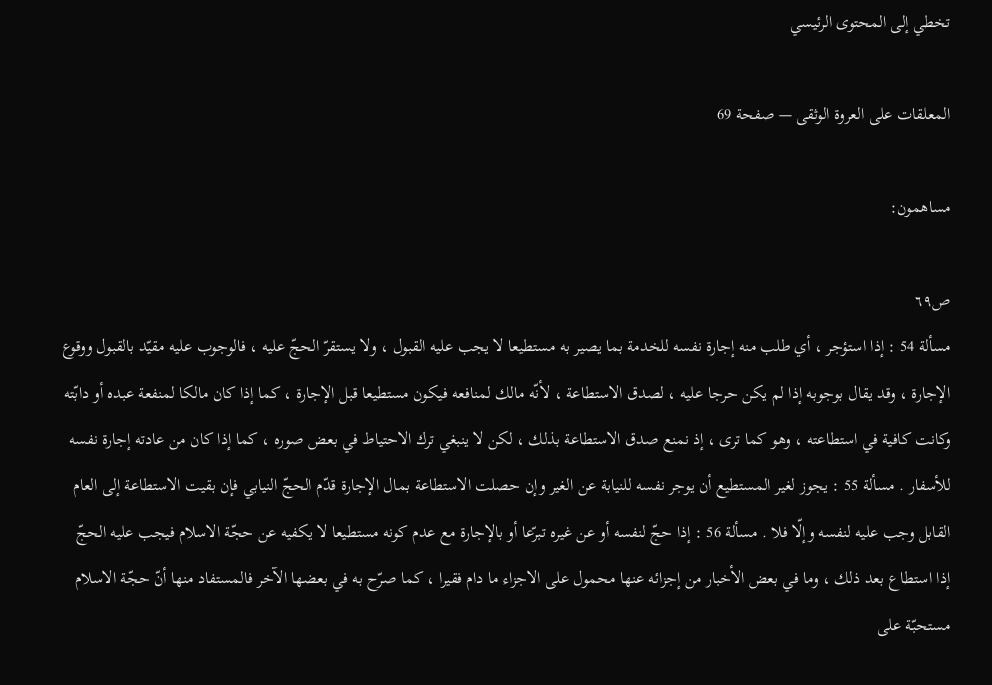تخطي إلى المحتوى الرئيسي

المعلقات على العروة الوثقى — صفحة 69

مساهمون:

ص٦٩
مسألة 54 : إذا استؤجر ، أي طلب منه إجارة نفسه للخدمة بما يصير به مستطيعا لا يجب عليه القبول ، ولا يستقرّ الحجّ عليه ، فالوجوب عليه مقيّد بالقبول ووقوع الإجارة ، وقد يقال بوجوبه إذا لم يكن حرجا عليه ، لصدق الاستطاعة ، لأنّه مالك لمنافعه فيكون مستطيعا قبل الإجارة ، كما إذا كان مالكا لمنفعة عبده أو دابّته وكانت كافية في استطاعته ، وهو كما ترى ، إذ نمنع صدق الاستطاعة بذلك ، لكن لا ينبغي ترك الاحتياط في بعض صوره ، كما إذا كان من عادته إجارة نفسه للأسفار . مسألة 55 : يجوز لغير المستطيع أن يوجر نفسه للنيابة عن الغير وإن حصلت الاستطاعة بمال الإجارة قدّم الحجّ النيابي فإن بقيت الاستطاعة إلى العام القابل وجب عليه لنفسه وإلّا فلا . مسألة 56 : إذا حجّ لنفسه أو عن غيره تبرّعا أو بالإجارة مع عدم كونه مستطيعا لا يكفيه عن حجّة الاسلام فيجب عليه الحجّ إذا استطاع بعد ذلك ، وما في بعض الأخبار من إجزائه عنها محمول على الاجزاء ما دام فقيرا ، كما صرّح به في بعضها الآخر فالمستفاد منها أنّ حجّة الاسلام مستحبّة على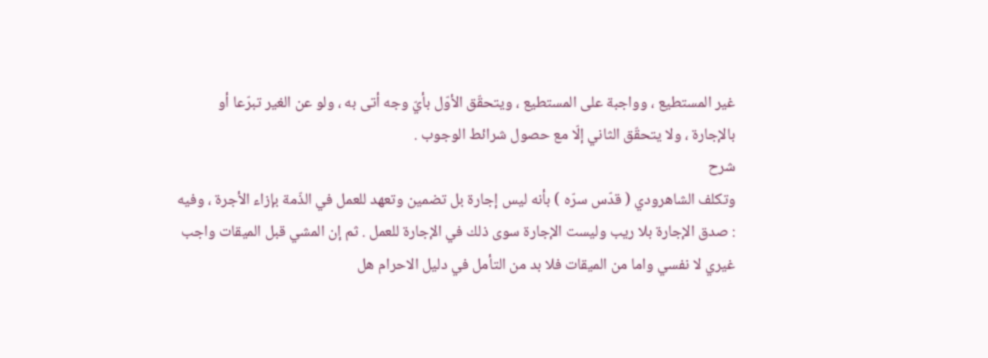غير المستطيع ، وواجبة على المستطيع ، ويتحقّق الأوّل بأيّ وجه أتى به ، ولو عن الغير تبرّعا أو بالإجارة ، ولا يتحقّق الثاني إلّا مع حصول شرائط الوجوب .
شرح
وتكلف الشاهرودي ( قدّس سرّه ) بأنه ليس إجارة بل تضمين وتعهد للعمل في الذّمة بإزاء الأجرة ، وفيه : صدق الإجارة بلا ريب وليست الإجارة سوى ذلك في الإجارة للعمل . ثم إن المشي قبل الميقات واجب غيري لا نفسي واما من الميقات فلا بد من التأمل في دليل الاحرام هل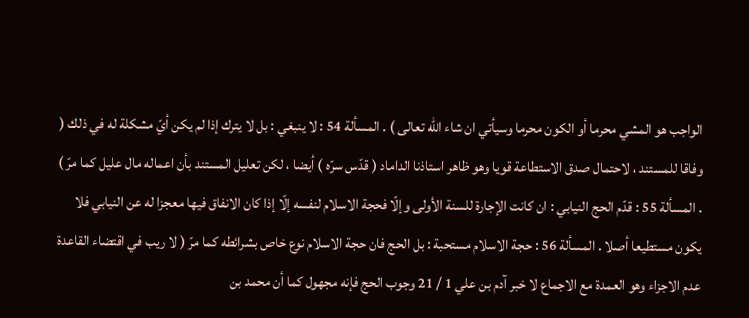الواجب هو المشي محرما أو الكون محرما وسيأتي ان شاء اللّه تعالى ) . المسألة 54 : لا ينبغي : بل لا يترك إذا لم يكن أيّ مشكلة له في ذلك ( وفاقا للمستند ، لاحتمال صدق الاستطاعة قويا وهو ظاهر استاذنا الداماد ( قدّس سرّه ) أيضا ، لكن تعليل المستند بأن اعماله مال عليل كما مرّ ) . المسألة 55 : قدّم الحج النيابي : ان كانت الإجارة للسنة الأولى وإلّا فحجة الاسلام لنفسه إلّا إذا كان الانفاق فيها معجزا له عن النيابي فلا يكون مستطيعا أصلا . المسألة 56 : حجة الاسلام مستحبة : بل الحج فان حجة الاسلام نوع خاص بشرائطه كما مرّ ( لا ريب في اقتضاء القاعدة عدم الاجزاء وهو العمدة مع الاجماع لا خبر آدم بن علي 1 / 21 وجوب الحج فإنه مجهول كما أن محمد بن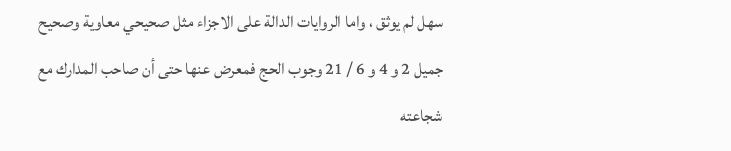سهل لم يوثق ، واما الروايات الدالة على الاجزاء مثل صحيحي معاوية وصحيح جميل 2 و 4 و 6 / 21 وجوب الحج فمعرض عنها حتى أن صاحب المدارك مع شجاعته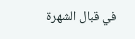في قبال الشهرة